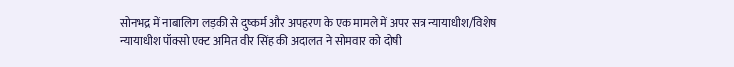सोनभद्र में नाबालिग लड़की से दुष्कर्म और अपहरण के एक मामले में अपर सत्र न्यायाधीश/विशेष न्यायाधीश पॉक्सो एक्ट अमित वीर सिंह की अदालत ने सोमवार को दोषी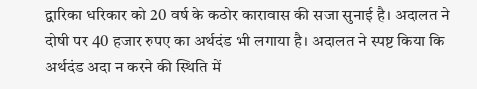द्वारिका धरिकार को 20 वर्ष के कठोर कारावास की सजा सुनाई है। अदालत ने दोषी पर 40 हजार रुपए का अर्थदंड भी लगाया है। अदालत ने स्पष्ट किया कि अर्थदंड अदा न करने की स्थिति में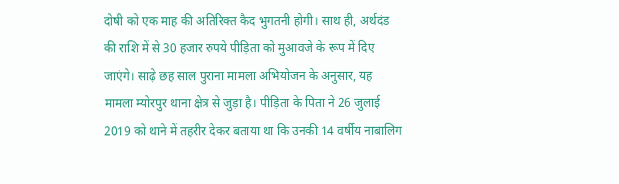दोषी को एक माह की अतिरिक्त कैद भुगतनी होगी। साथ ही, अर्थदंड की राशि में से 30 हजार रुपये पीड़िता को मुआवजे के रूप में दिए जाएंगे। साढ़े छह साल पुराना मामला अभियोजन के अनुसार, यह मामला म्योरपुर थाना क्षेत्र से जुड़ा है। पीड़िता के पिता ने 26 जुलाई 2019 को थाने में तहरीर देकर बताया था कि उनकी 14 वर्षीय नाबालिग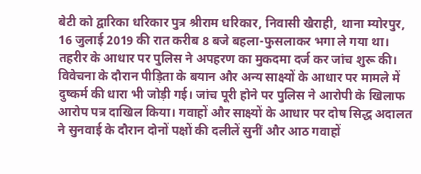बेटी को द्वारिका धरिकार पुत्र श्रीराम धरिकार, निवासी खैराही, थाना म्योरपुर, 16 जुलाई 2019 की रात करीब 8 बजे बहला-फुसलाकर भगा ले गया था। तहरीर के आधार पर पुलिस ने अपहरण का मुकदमा दर्ज कर जांच शुरू की। विवेचना के दौरान पीड़िता के बयान और अन्य साक्ष्यों के आधार पर मामले में दुष्कर्म की धारा भी जोड़ी गई। जांच पूरी होने पर पुलिस ने आरोपी के खिलाफ आरोप पत्र दाखिल किया। गवाहों और साक्ष्यों के आधार पर दोष सिद्ध अदालत ने सुनवाई के दौरान दोनों पक्षों की दलीलें सुनीं और आठ गवाहों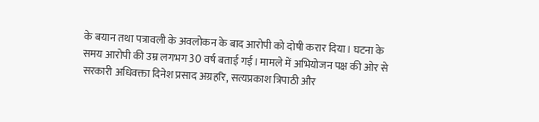के बयान तथा पत्रावली के अवलोकन के बाद आरोपी को दोषी करार दिया। घटना के समय आरोपी की उम्र लगभग 30 वर्ष बताई गई। मामले में अभियोजन पक्ष की ओर से सरकारी अधिवक्ता दिनेश प्रसाद अग्रहरि, सत्यप्रकाश त्रिपाठी और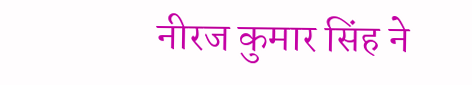नीरज कुमार सिंह ने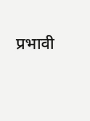प्रभावी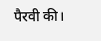पैरवी की।